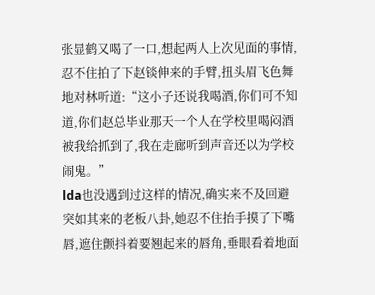张显鹤又喝了一口,想起两人上次见面的事情,忍不住拍了下赵锬伸来的手臂,扭头眉飞色舞地对林听道:“这小子还说我喝酒,你们可不知道,你们赵总毕业那天一个人在学校里喝闷酒被我给抓到了,我在走廊听到声音还以为学校闹鬼。”
lda也没遇到过这样的情况,确实来不及回避突如其来的老板八卦,她忍不住抬手摸了下嘴唇,遮住颤抖着要翘起来的唇角,垂眼看着地面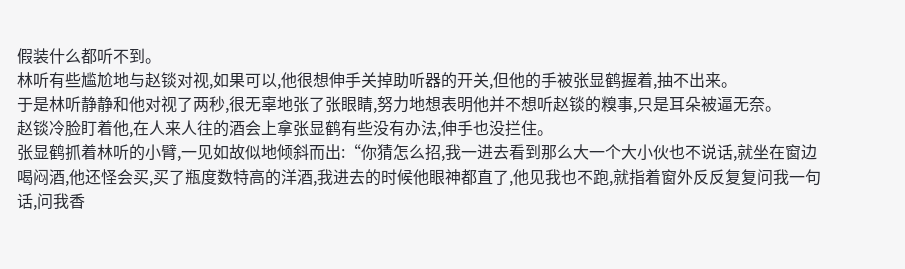假装什么都听不到。
林听有些尴尬地与赵锬对视,如果可以,他很想伸手关掉助听器的开关,但他的手被张显鹤握着,抽不出来。
于是林听静静和他对视了两秒,很无辜地张了张眼睛,努力地想表明他并不想听赵锬的糗事,只是耳朵被逼无奈。
赵锬冷脸盯着他,在人来人往的酒会上拿张显鹤有些没有办法,伸手也没拦住。
张显鹤抓着林听的小臂,一见如故似地倾斜而出:“你猜怎么招,我一进去看到那么大一个大小伙也不说话,就坐在窗边喝闷酒,他还怪会买,买了瓶度数特高的洋酒,我进去的时候他眼神都直了,他见我也不跑,就指着窗外反反复复问我一句话,问我香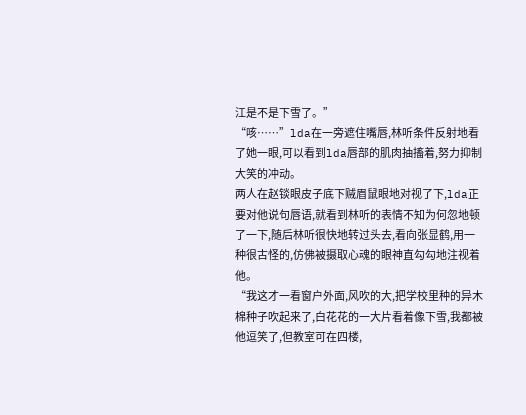江是不是下雪了。”
“咳……”lda在一旁遮住嘴唇,林听条件反射地看了她一眼,可以看到lda唇部的肌肉抽搐着,努力抑制大笑的冲动。
两人在赵锬眼皮子底下贼眉鼠眼地对视了下,lda正要对他说句唇语,就看到林听的表情不知为何忽地顿了一下,随后林听很快地转过头去,看向张显鹤,用一种很古怪的,仿佛被摄取心魂的眼神直勾勾地注视着他。
“我这才一看窗户外面,风吹的大,把学校里种的异木棉种子吹起来了,白花花的一大片看着像下雪,我都被他逗笑了,但教室可在四楼,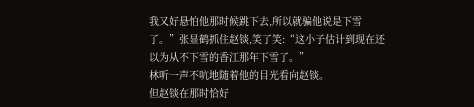我又好悬怕他那时候跳下去,所以就骗他说是下雪了。”张显鹤抓住赵锬,笑了笑:“这小子估计到现在还以为从不下雪的香江那年下雪了。”
林听一声不吭地随着他的目光看向赵锬。
但赵锬在那时恰好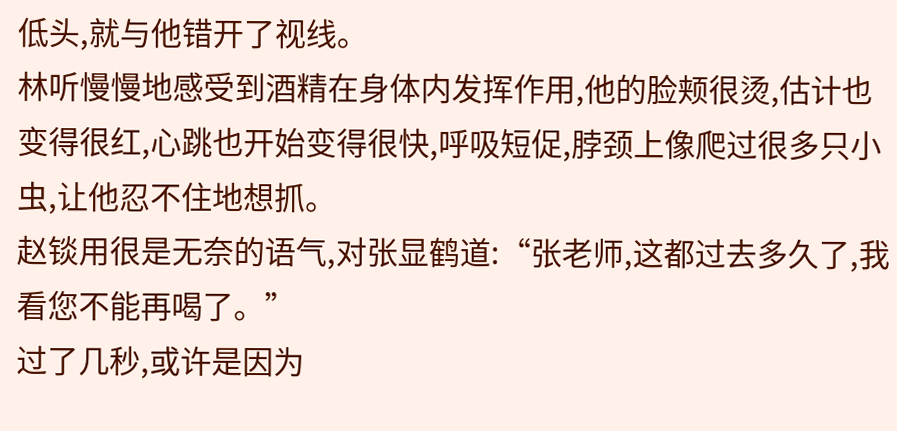低头,就与他错开了视线。
林听慢慢地感受到酒精在身体内发挥作用,他的脸颊很烫,估计也变得很红,心跳也开始变得很快,呼吸短促,脖颈上像爬过很多只小虫,让他忍不住地想抓。
赵锬用很是无奈的语气,对张显鹤道:“张老师,这都过去多久了,我看您不能再喝了。”
过了几秒,或许是因为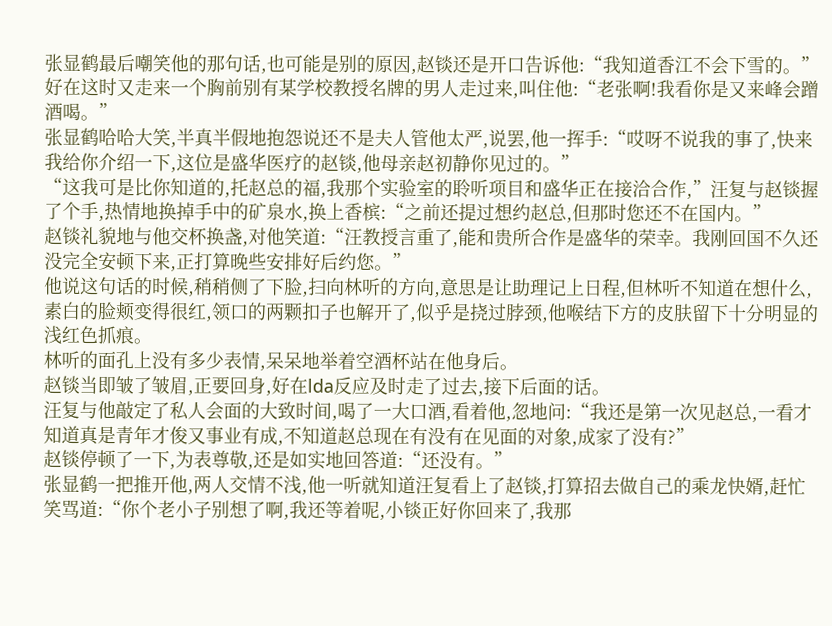张显鹤最后嘲笑他的那句话,也可能是别的原因,赵锬还是开口告诉他:“我知道香江不会下雪的。”
好在这时又走来一个胸前别有某学校教授名牌的男人走过来,叫住他:“老张啊!我看你是又来峰会蹭酒喝。”
张显鹤哈哈大笑,半真半假地抱怨说还不是夫人管他太严,说罢,他一挥手:“哎呀不说我的事了,快来我给你介绍一下,这位是盛华医疗的赵锬,他母亲赵初静你见过的。”
“这我可是比你知道的,托赵总的福,我那个实验室的聆听项目和盛华正在接洽合作,”汪复与赵锬握了个手,热情地换掉手中的矿泉水,换上香槟:“之前还提过想约赵总,但那时您还不在国内。”
赵锬礼貌地与他交杯换盏,对他笑道:“汪教授言重了,能和贵所合作是盛华的荣幸。我刚回国不久还没完全安顿下来,正打算晚些安排好后约您。”
他说这句话的时候,稍稍侧了下脸,扫向林听的方向,意思是让助理记上日程,但林听不知道在想什么,素白的脸颊变得很红,领口的两颗扣子也解开了,似乎是挠过脖颈,他喉结下方的皮肤留下十分明显的浅红色抓痕。
林听的面孔上没有多少表情,呆呆地举着空酒杯站在他身后。
赵锬当即皱了皱眉,正要回身,好在lda反应及时走了过去,接下后面的话。
汪复与他敲定了私人会面的大致时间,喝了一大口酒,看着他,忽地问:“我还是第一次见赵总,一看才知道真是青年才俊又事业有成,不知道赵总现在有没有在见面的对象,成家了没有?”
赵锬停顿了一下,为表尊敬,还是如实地回答道:“还没有。”
张显鹤一把推开他,两人交情不浅,他一听就知道汪复看上了赵锬,打算招去做自己的乘龙快婿,赶忙笑骂道:“你个老小子别想了啊,我还等着呢,小锬正好你回来了,我那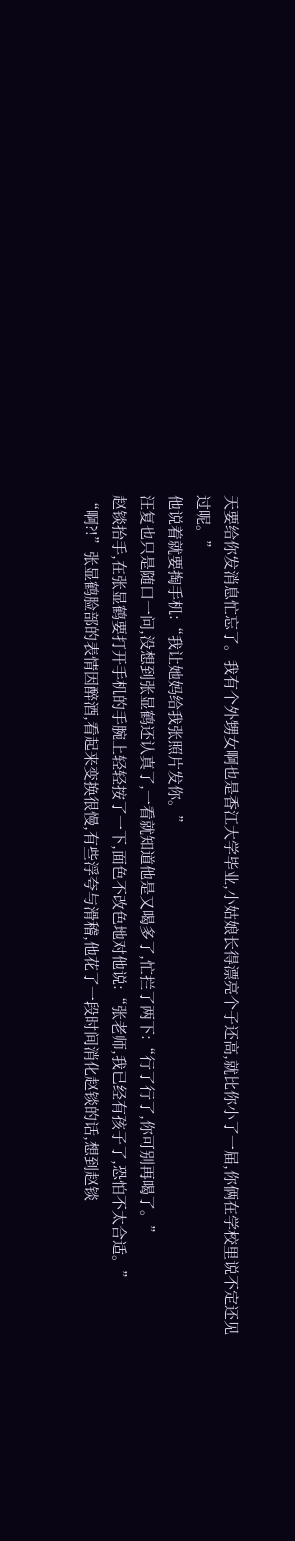天要给你发消息忙忘了。我有个外甥女啊也是香江大学毕业,小姑娘长得漂亮个子还高,就比你小了一届,你俩在学校里说不定还见过呢。”
他说着就要掏手机:“我让她妈给我张照片发你。”
汪复也只是随口一问,没想到张显鹤还认真了,一看就知道他是又喝多了,忙拦了两下:“行了行了,你可别再喝了。”
赵锬抬手,在张显鹤要打开手机的手腕上轻轻按了一下,面色不改色地对他说:“张老师,我已经有孩子了,恐怕不太合适。”
“啊?!”张显鹤脸部的表情因醉酒,看起来变换很慢,有些浮夸与滑稽,他花了一段时间消化赵锬的话,想到赵锬